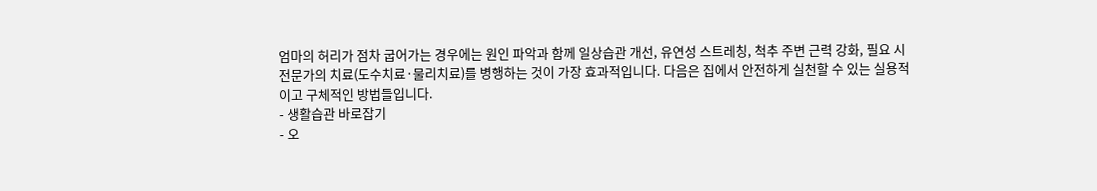엄마의 허리가 점차 굽어가는 경우에는 원인 파악과 함께 일상습관 개선, 유연성 스트레칭, 척추 주변 근력 강화, 필요 시 전문가의 치료(도수치료·물리치료)를 병행하는 것이 가장 효과적입니다. 다음은 집에서 안전하게 실천할 수 있는 실용적이고 구체적인 방법들입니다.
- 생활습관 바로잡기
- 오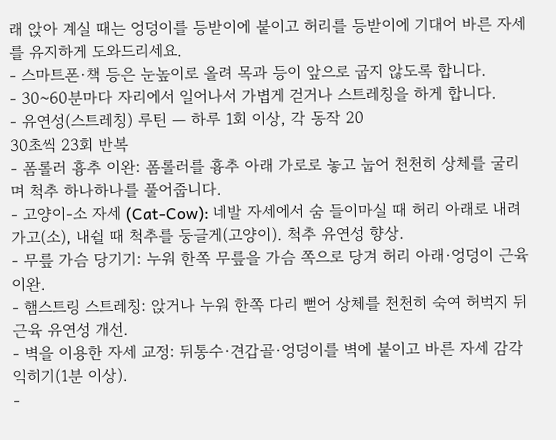래 앉아 계실 때는 엉덩이를 등받이에 붙이고 허리를 등받이에 기대어 바른 자세를 유지하게 도와드리세요.
- 스마트폰·책 등은 눈높이로 올려 목과 등이 앞으로 굽지 않도록 합니다.
- 30~60분마다 자리에서 일어나서 가볍게 걷거나 스트레칭을 하게 합니다.
- 유연성(스트레칭) 루틴 — 하루 1회 이상, 각 동작 20
30초씩 23회 반복
- 폼롤러 흉추 이완: 폼롤러를 흉추 아래 가로로 놓고 눕어 천천히 상체를 굴리며 척추 하나하나를 풀어줍니다.
- 고양이-소 자세 (Cat-Cow): 네발 자세에서 숨 들이마실 때 허리 아래로 내려가고(소), 내쉴 때 척추를 둥글게(고양이). 척추 유연성 향상.
- 무릎 가슴 당기기: 누워 한쪽 무릎을 가슴 쪽으로 당겨 허리 아래·엉덩이 근육 이완.
- 햄스트링 스트레칭: 앉거나 누워 한쪽 다리 뻗어 상체를 천천히 숙여 허벅지 뒤 근육 유연성 개선.
- 벽을 이용한 자세 교정: 뒤통수·견갑골·엉덩이를 벽에 붙이고 바른 자세 감각 익히기(1분 이상).
-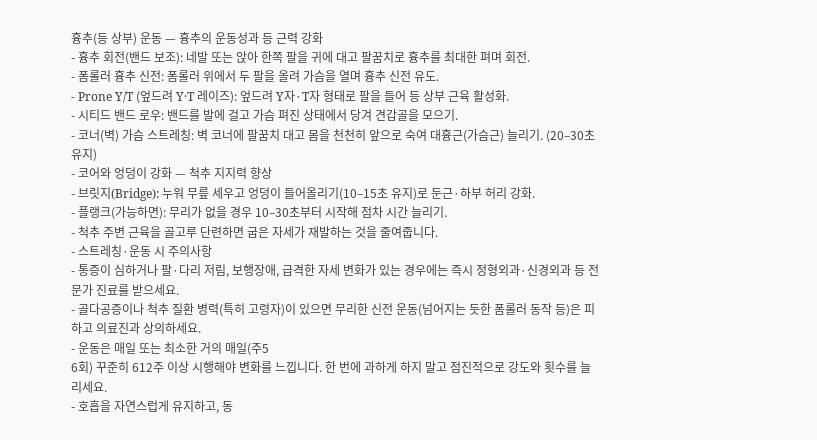흉추(등 상부) 운동 — 흉추의 운동성과 등 근력 강화
- 흉추 회전(밴드 보조): 네발 또는 앉아 한쪽 팔을 귀에 대고 팔꿈치로 흉추를 최대한 펴며 회전.
- 폼롤러 흉추 신전: 폼롤러 위에서 두 팔을 올려 가슴을 열며 흉추 신전 유도.
- Prone Y/T (엎드려 Y·T 레이즈): 엎드려 Y자·T자 형태로 팔을 들어 등 상부 근육 활성화.
- 시티드 밴드 로우: 밴드를 발에 걸고 가슴 펴진 상태에서 당겨 견갑골을 모으기.
- 코너(벽) 가슴 스트레칭: 벽 코너에 팔꿈치 대고 몸을 천천히 앞으로 숙여 대흉근(가슴근) 늘리기. (20–30초 유지)
- 코어와 엉덩이 강화 — 척추 지지력 향상
- 브릿지(Bridge): 누워 무릎 세우고 엉덩이 들어올리기(10–15초 유지)로 둔근·하부 허리 강화.
- 플랭크(가능하면): 무리가 없을 경우 10–30초부터 시작해 점차 시간 늘리기.
- 척추 주변 근육을 골고루 단련하면 굽은 자세가 재발하는 것을 줄여줍니다.
- 스트레칭·운동 시 주의사항
- 통증이 심하거나 팔·다리 저림, 보행장애, 급격한 자세 변화가 있는 경우에는 즉시 정형외과·신경외과 등 전문가 진료를 받으세요.
- 골다공증이나 척추 질환 병력(특히 고령자)이 있으면 무리한 신전 운동(넘어지는 듯한 폼롤러 동작 등)은 피하고 의료진과 상의하세요.
- 운동은 매일 또는 최소한 거의 매일(주5
6회) 꾸준히 612주 이상 시행해야 변화를 느낍니다. 한 번에 과하게 하지 말고 점진적으로 강도와 횟수를 늘리세요.
- 호흡을 자연스럽게 유지하고, 동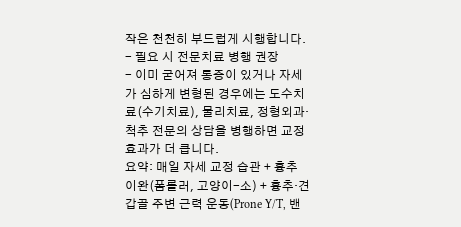작은 천천히 부드럽게 시행합니다.
- 필요 시 전문치료 병행 권장
- 이미 굳어져 통증이 있거나 자세가 심하게 변형된 경우에는 도수치료(수기치료), 물리치료, 정형외과·척추 전문의 상담을 병행하면 교정 효과가 더 큽니다.
요약: 매일 자세 교정 습관 + 흉추 이완(폼롤러, 고양이-소) + 흉추·견갑골 주변 근력 운동(Prone Y/T, 밴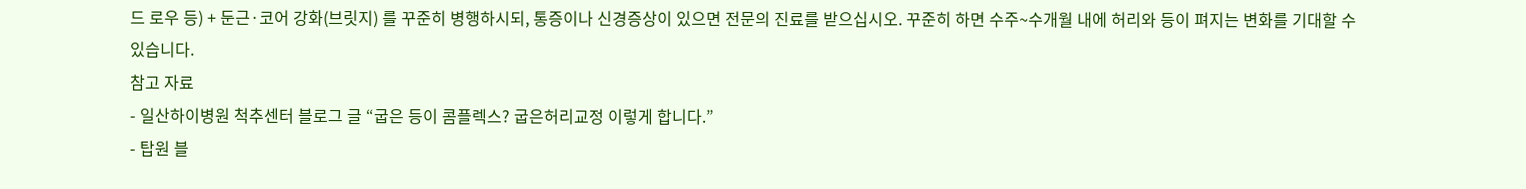드 로우 등) + 둔근·코어 강화(브릿지) 를 꾸준히 병행하시되, 통증이나 신경증상이 있으면 전문의 진료를 받으십시오. 꾸준히 하면 수주~수개월 내에 허리와 등이 펴지는 변화를 기대할 수 있습니다.
참고 자료
- 일산하이병원 척추센터 블로그 글 “굽은 등이 콤플렉스? 굽은허리교정 이렇게 합니다.”
- 탑원 블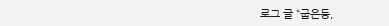로그 글 “굽은등,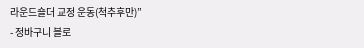라운드숄더 교정 운동(척추후만)”
- 정바구니 블로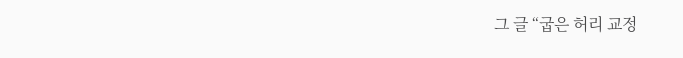그 글 “굽은 허리 교정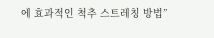에 효과적인 척추 스트레칭 방법”